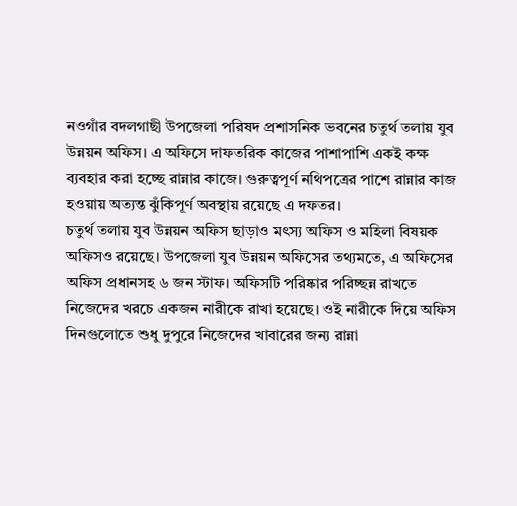নওগাঁর বদলগাছী উপজেলা পরিষদ প্রশাসনিক ভবনের চতুর্থ তলায় যুব উন্নয়ন অফিস। এ অফিসে দাফতরিক কাজের পাশাপাশি একই কক্ষ ব্যবহার করা হচ্ছে রান্নার কাজে। গুরুত্বপূর্ণ নথিপত্রের পাশে রান্নার কাজ হওয়ায় অত্যন্ত ঝুঁকিপূর্ণ অবস্থায় রয়েছে এ দফতর।
চতুর্থ তলায় যুব উন্নয়ন অফিস ছাড়াও মৎস্য অফিস ও মহিলা বিষয়ক অফিসও রয়েছে। উপজেলা যুব উন্নয়ন অফিসের তথ্যমতে, এ অফিসের অফিস প্রধানসহ ৬ জন স্টাফ। অফিসটি পরিষ্কার পরিচ্ছন্ন রাখতে নিজেদের খরচে একজন নারীকে রাখা হয়েছে। ওই নারীকে দিয়ে অফিস দিনগুলোতে শুধু দুপুরে নিজেদের খাবারের জন্য রান্না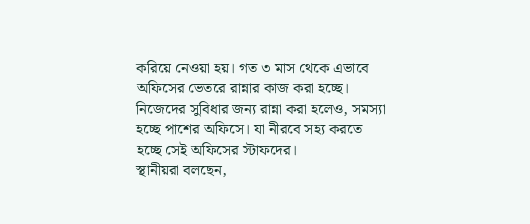করিয়ে নেওয়া হয়। গত ৩ মাস থেকে এভাবে অফিসের ভেতরে রান্নার কাজ করা হচ্ছে। নিজেদের সুবিধার জন্য রান্না করা হলেও, সমস্যা হচ্ছে পাশের অফিসে। যা নীরবে সহ্য করতে হচ্ছে সেই অফিসের স্টাফদের।
স্থানীয়রা বলছেন,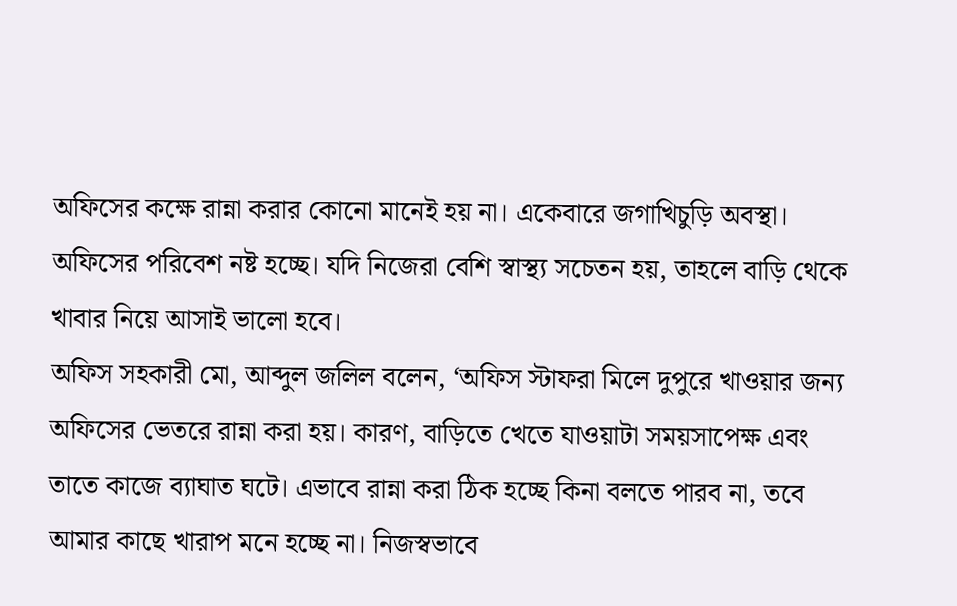অফিসের কক্ষে রান্না করার কোনো মানেই হয় না। একেবারে জগাখিচুড়ি অবস্থা। অফিসের পরিবেশ নষ্ট হচ্ছে। যদি নিজেরা বেশি স্বাস্থ্য সচেতন হয়, তাহলে বাড়ি থেকে খাবার নিয়ে আসাই ভালো হবে।
অফিস সহকারী মো, আব্দুল জলিল বলেন, ‘অফিস স্টাফরা মিলে দুপুরে খাওয়ার জন্য অফিসের ভেতরে রান্না করা হয়। কারণ, বাড়িতে খেতে যাওয়াটা সময়সাপেক্ষ এবং তাতে কাজে ব্যাঘাত ঘটে। এভাবে রান্না করা ঠিক হচ্ছে কিনা বলতে পারব না, তবে আমার কাছে খারাপ মনে হচ্ছে না। নিজস্বভাবে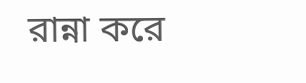রান্না করে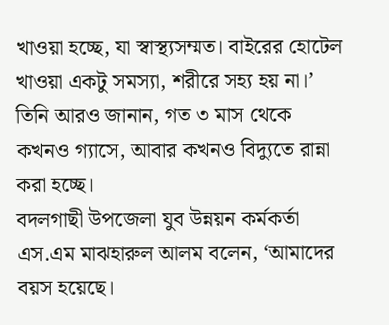খাওয়া হচ্ছে, যা স্বাস্থ্যসম্মত। বাইরের হোটেল খাওয়া একটু সমস্যা, শরীরে সহ্য হয় না।’
তিনি আরও জানান, গত ৩ মাস থেকে কখনও গ্যাসে, আবার কখনও বিদ্যুতে রান্না করা হচ্ছে।
বদলগাছী উপজেলা যুব উন্নয়ন কর্মকর্তা এস.এম মাঝহারুল আলম বলেন, ‘আমাদের বয়স হয়েছে।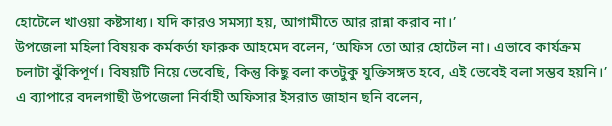হোটেলে খাওয়া কষ্টসাধ্য। যদি কারও সমস্যা হয়, আগামীতে আর রান্না করাব না।’
উপজেলা মহিলা বিষয়ক কর্মকর্তা ফারুক আহমেদ বলেন, ‘অফিস তো আর হোটেল না। এভাবে কার্যক্রম চলাটা ঝুঁকিপূর্ণ। বিষয়টি নিয়ে ভেবেছি, কিন্তু কিছু বলা কতটুকু যুক্তিসঙ্গত হবে, এই ভেবেই বলা সম্ভব হয়নি।’
এ ব্যাপারে বদলগাছী উপজেলা নির্বাহী অফিসার ইসরাত জাহান ছনি বলেন,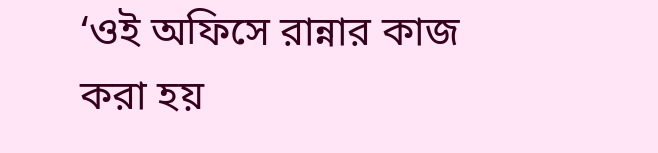‘ওই অফিসে রান্নার কাজ করা হয়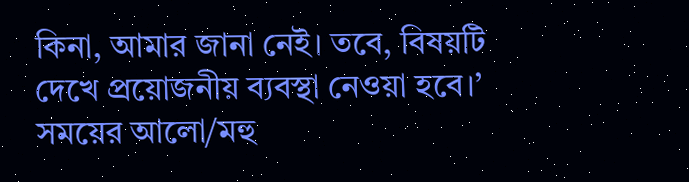কিনা, আমার জানা নেই। তবে, বিষয়টি দেখে প্রয়োজনীয় ব্যবস্থা নেওয়া হবে।’
সময়ের আলো/মহু